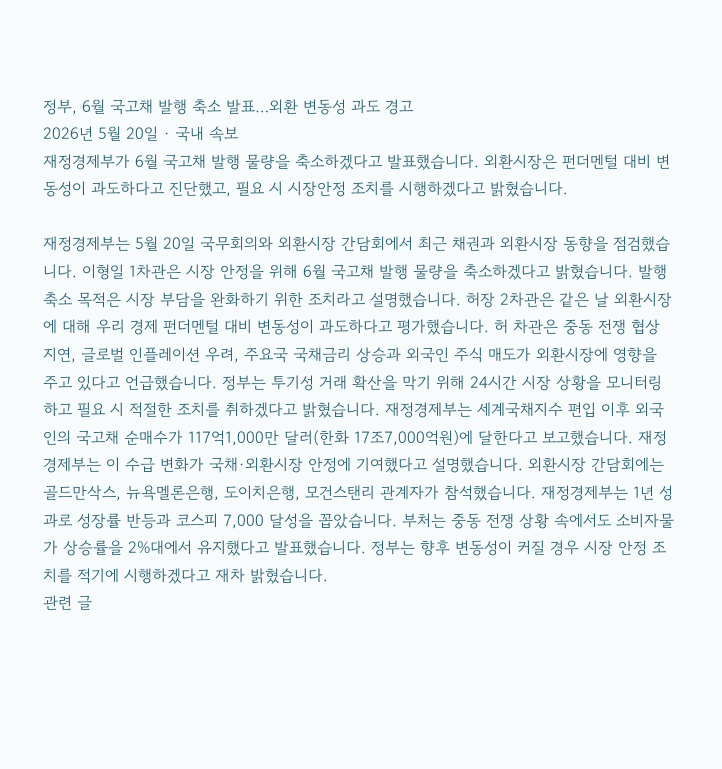정부, 6월 국고채 발행 축소 발표…외환 변동성 과도 경고
2026년 5월 20일 · 국내 속보
재정경제부가 6월 국고채 발행 물량을 축소하겠다고 발표했습니다. 외환시장은 펀더멘털 대비 변동성이 과도하다고 진단했고, 필요 시 시장안정 조치를 시행하겠다고 밝혔습니다.

재정경제부는 5월 20일 국무회의와 외환시장 간담회에서 최근 채권과 외환시장 동향을 점검했습니다. 이형일 1차관은 시장 안정을 위해 6월 국고채 발행 물량을 축소하겠다고 밝혔습니다. 발행 축소 목적은 시장 부담을 완화하기 위한 조치라고 설명했습니다. 허장 2차관은 같은 날 외환시장에 대해 우리 경제 펀더멘털 대비 변동성이 과도하다고 평가했습니다. 허 차관은 중동 전쟁 협상 지연, 글로벌 인플레이션 우려, 주요국 국채금리 상승과 외국인 주식 매도가 외환시장에 영향을 주고 있다고 언급했습니다. 정부는 투기성 거래 확산을 막기 위해 24시간 시장 상황을 모니터링하고 필요 시 적절한 조치를 취하겠다고 밝혔습니다. 재정경제부는 세계국채지수 편입 이후 외국인의 국고채 순매수가 117억1,000만 달러(한화 17조7,000억원)에 달한다고 보고했습니다. 재정경제부는 이 수급 변화가 국채·외환시장 안정에 기여했다고 설명했습니다. 외환시장 간담회에는 골드만삭스, 뉴욕멜론은행, 도이치은행, 모건스탠리 관계자가 참석했습니다. 재정경제부는 1년 성과로 성장률 반등과 코스피 7,000 달성을 꼽았습니다. 부처는 중동 전쟁 상황 속에서도 소비자물가 상승률을 2%대에서 유지했다고 발표했습니다. 정부는 향후 변동성이 커질 경우 시장 안정 조치를 적기에 시행하겠다고 재차 밝혔습니다.
관련 글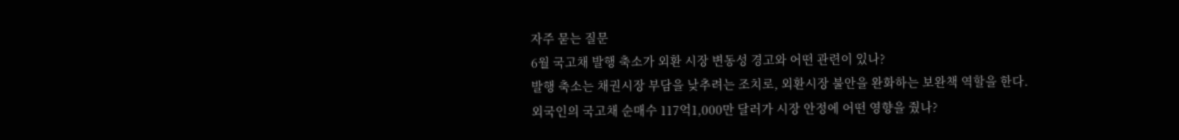자주 묻는 질문
6월 국고채 발행 축소가 외환 시장 변동성 경고와 어떤 관련이 있나?
발행 축소는 채권시장 부담을 낮추려는 조치로, 외환시장 불안을 완화하는 보완책 역할을 한다.
외국인의 국고채 순매수 117억1,000만 달러가 시장 안정에 어떤 영향을 줬나?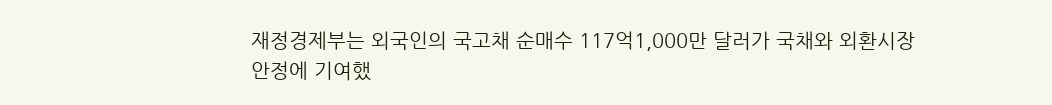재정경제부는 외국인의 국고채 순매수 117억1,000만 달러가 국채와 외환시장 안정에 기여했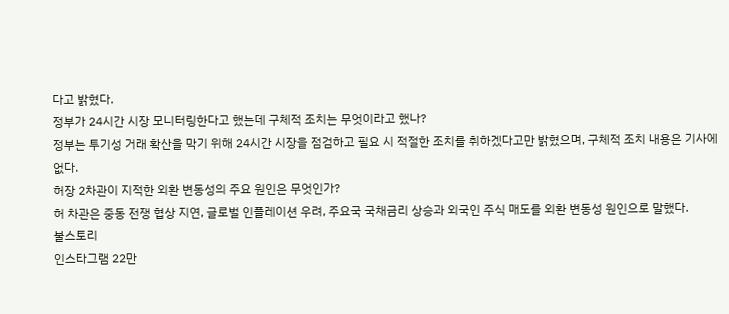다고 밝혔다.
정부가 24시간 시장 모니터링한다고 했는데 구체적 조치는 무엇이라고 했나?
정부는 투기성 거래 확산을 막기 위해 24시간 시장을 점검하고 필요 시 적절한 조치를 취하겠다고만 밝혔으며, 구체적 조치 내용은 기사에 없다.
허장 2차관이 지적한 외환 변동성의 주요 원인은 무엇인가?
허 차관은 중동 전쟁 협상 지연, 글로벌 인플레이션 우려, 주요국 국채금리 상승과 외국인 주식 매도를 외환 변동성 원인으로 말했다.
불스토리
인스타그램 22만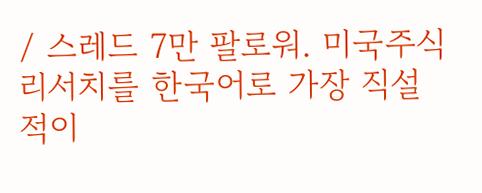/ 스레드 7만 팔로워. 미국주식 리서치를 한국어로 가장 직설적이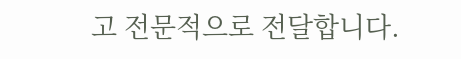고 전문적으로 전달합니다.